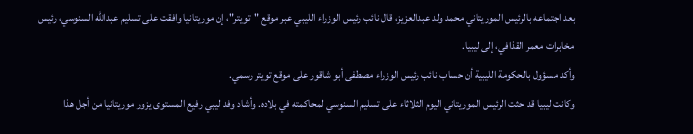بعد اجتماعه بالرئيس الموريتاني محمد ولد عبدالعزيز، قال نائب رئيس الوزراء الليبي عبر موقع "تويتر"، إن موريتانيا وافقت على تسليم عبدالله السنوسي، رئيس مخابرات معمر القذافي، إلى ليبيا.
وأكد مسؤول بالحكومة الليبية أن حساب نائب رئيس الوزراء مصطفى أبو شاقور على موقع تويتر رسمي.
وكانت ليبيا قد حثت الرئيس الموريتاني اليوم الثلاثاء على تسليم السنوسي لمحاكمته في بلاده. وأشاد وفد ليبي رفيع المستوى يزور موريتانيا من أجل هذا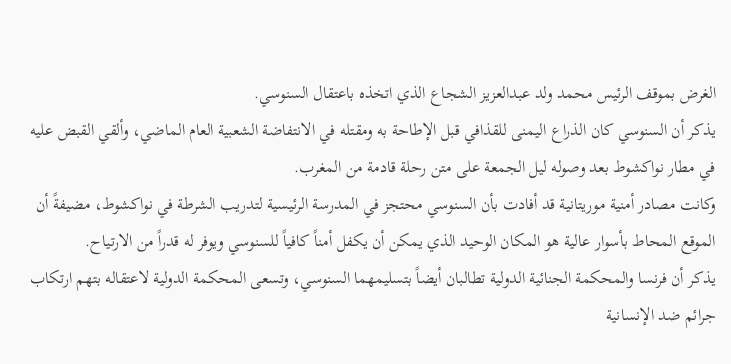الغرض بموقف الرئيس محمد ولد عبدالعزيز الشجاع الذي اتخذه باعتقال السنوسي.
يذكر أن السنوسي كان الذراع اليمنى للقذافي قبل الإطاحة به ومقتله في الانتفاضة الشعبية العام الماضي، وألقي القبض عليه في مطار نواكشوط بعد وصوله ليل الجمعة على متن رحلة قادمة من المغرب.
وكانت مصادر أمنية موريتانية قد أفادت بأن السنوسي محتجز في المدرسة الرئيسية لتدريب الشرطة في نواكشوط، مضيفةً أن الموقع المحاط بأسوار عالية هو المكان الوحيد الذي يمكن أن يكفل أمناً كافياً للسنوسي ويوفر له قدراً من الارتياح.
يذكر أن فرنسا والمحكمة الجنائية الدولية تطالبان أيضاً بتسليمهما السنوسي، وتسعى المحكمة الدولية لاعتقاله بتهم ارتكاب جرائم ضد الإنسانية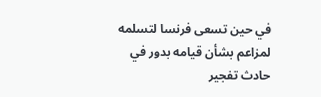في حين تسعى فرنسا لتسلمه لمزاعم بشأن قيامه بدور في حادث تفجير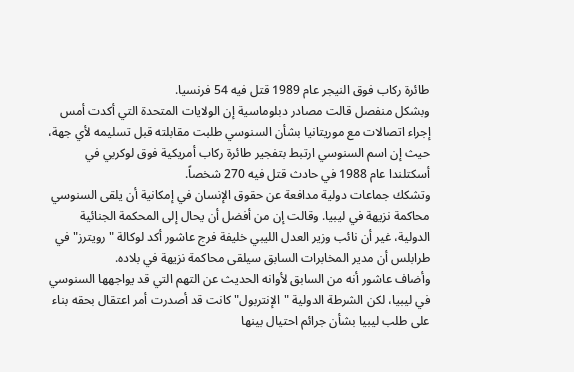طائرة ركاب فوق النيجر عام 1989 قتل فيه 54 فرنسيا.
وبشكل منفصل قالت مصادر دبلوماسية إن الولايات المتحدة التي أكدت أمس إجراء اتصالات مع موريتانيا بشأن السنوسي طلبت مقابلته قبل تسليمه لأي جهة، حيث إن اسم السنوسي ارتبط بتفجير طائرة ركاب أمريكية فوق لوكربي في أسكتلندا عام 1988 في حادث قتل فيه 270 شخصاً.
وتشكك جماعات دولية مدافعة عن حقوق الإنسان في إمكانية أن يلقى السنوسي محاكمة نزيهة في ليبيا. وقالت إن من أفضل أن يحال إلى المحكمة الجنائية الدولية، غير أن نائب وزير العدل الليبي خليفة فرج عاشور أكد لوكالة "رويترز" في طرابلس أن مدير المخابرات السابق سيلقى محاكمة نزيهة في بلاده.
وأضاف عاشور أنه من السابق لأوانه الحديث عن التهم التي قد يواجهها السنوسي في ليبيا، لكن الشرطة الدولية "الإنتربول" كانت قد أصدرت أمر اعتقال بحقه بناء على طلب ليبيا بشأن جرائم احتيال بينها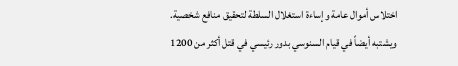اختلاس أموال عامة وإساءة استغلال السلطة لتحقيق منافع شخصية.
ويشتبه أيضاً في قيام السنوسي بدور رئيسي في قتل أكثر من 1200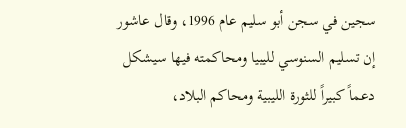سجين في سجن أبو سليم عام 1996، وقال عاشور إن تسليم السنوسي لليبيا ومحاكمته فيها سيشكل دعماً كبيراً للثورة الليبية ومحاكم البلاد،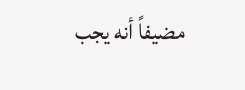مضيفاً أنه يجب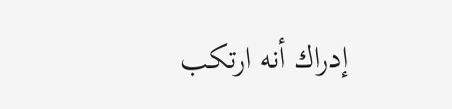إدراك أنه ارتكب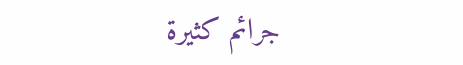جرائم كثيرة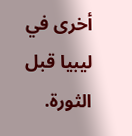أخرى في ليبيا قبل الثورة.